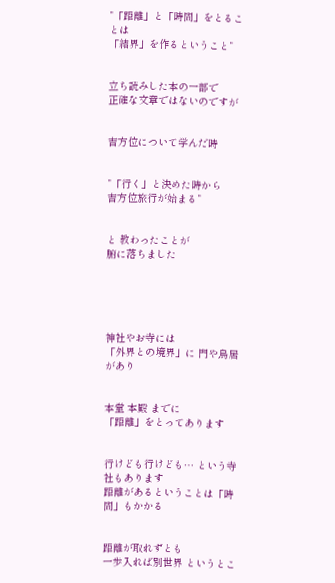”「距離」と「時間」をとることは
「結界」を作るということ”


立ち読みした本の一部で
正確な文章ではないのですが


吉方位について学んだ時


”「行く」と決めた時から
吉方位旅行が始まる”


と 教わったことが
腑に落ちました





神社やお寺には
「外界との境界」に 門や鳥居があり


本堂 本殿 までに
「距離」をとってあります


行けども行けども… という寺社もあります
距離があるということは「時間」もかかる


距離が取れずとも
一歩入れば別世界 というとこ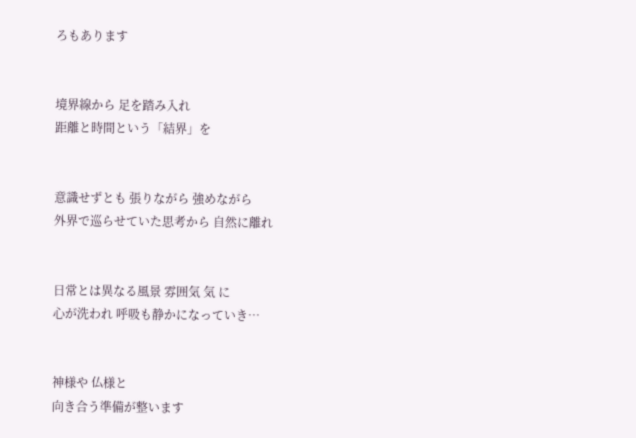ろもあります


境界線から 足を踏み入れ
距離と時間という「結界」を


意識せずとも 張りながら 強めながら
外界で巡らせていた思考から 自然に離れ


日常とは異なる風景 雰囲気 気 に
心が洗われ 呼吸も静かになっていき…


神様や 仏様と
向き合う準備が整います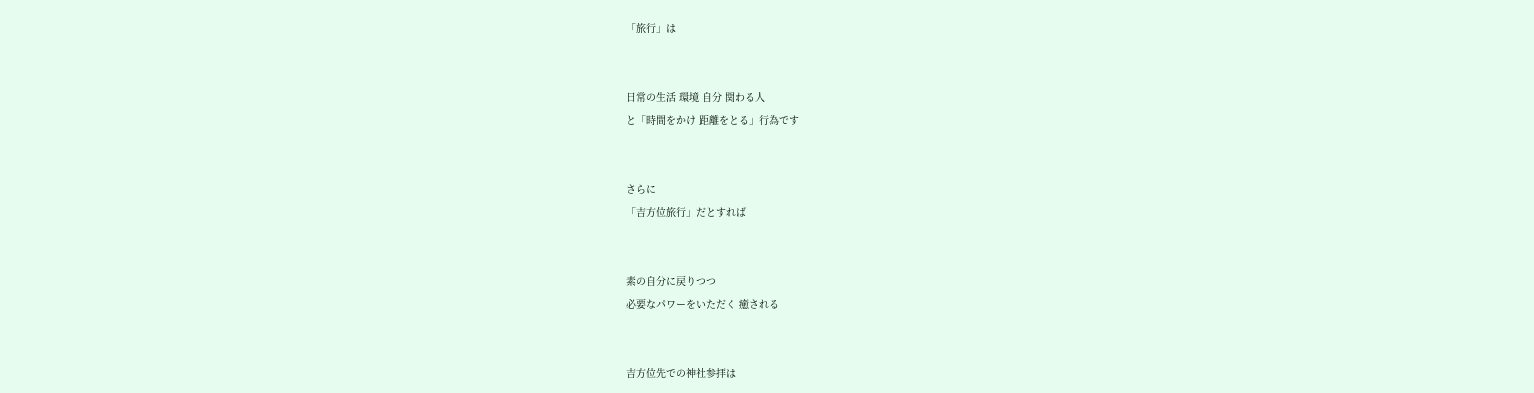「旅行」は


日常の生活 環境 自分 関わる人
と「時間をかけ 距離をとる」行為です


さらに
「吉方位旅行」だとすれば


素の自分に戻りつつ
必要なパワーをいただく 癒される


吉方位先での神社参拝は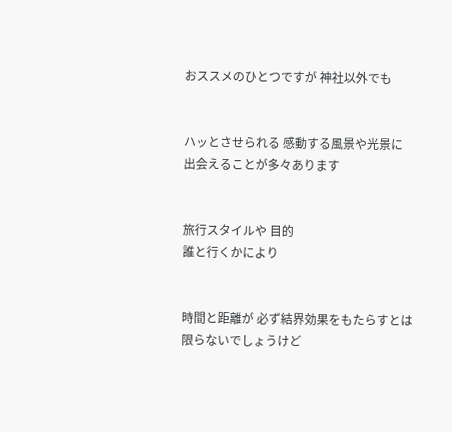おススメのひとつですが 神社以外でも


ハッとさせられる 感動する風景や光景に
出会えることが多々あります


旅行スタイルや 目的
誰と行くかにより


時間と距離が 必ず結界効果をもたらすとは
限らないでしょうけど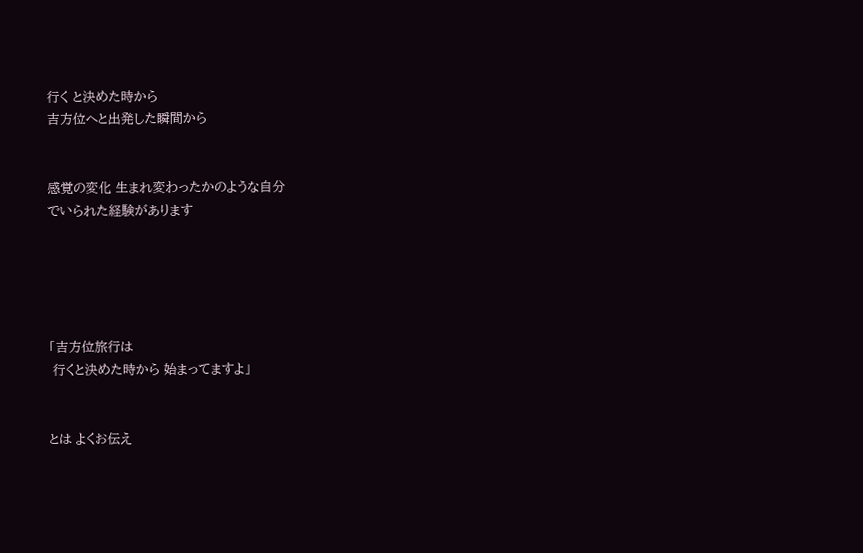行く と決めた時から
吉方位へと出発した瞬間から


感覚の変化 生まれ変わったかのような自分
でいられた経験があります





「吉方位旅行は
 行くと決めた時から 始まってますよ」


とは よくお伝え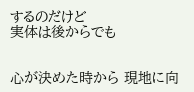するのだけど
実体は後からでも


心が決めた時から 現地に向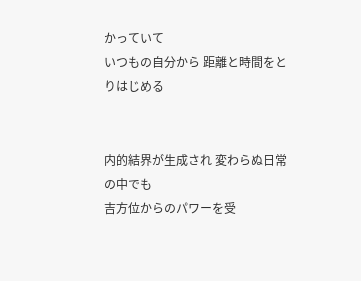かっていて
いつもの自分から 距離と時間をとりはじめる


内的結界が生成され 変わらぬ日常の中でも
吉方位からのパワーを受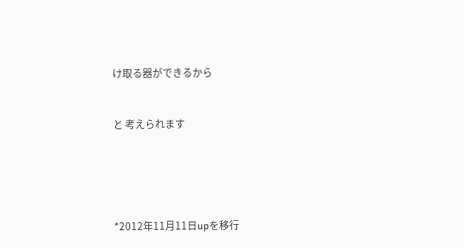け取る器ができるから


と 考えられます





*2012年11月11日upを移行